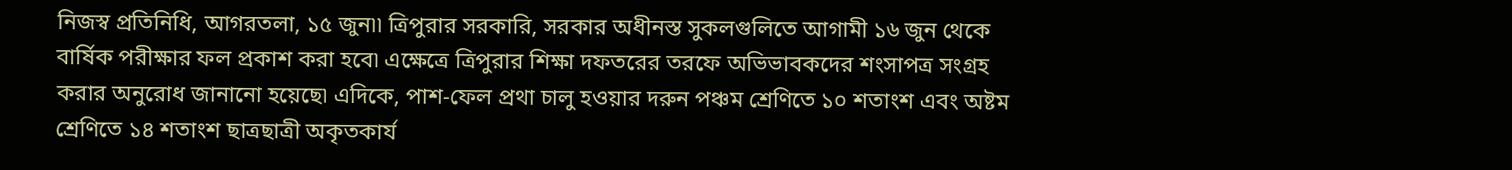নিজস্ব প্রতিনিধি, আগরতলা, ১৫ জুন৷৷ ত্রিপুরার সরকারি, সরকার অধীনস্ত সুকলগুলিতে আগামী ১৬ জুন থেকে বার্ষিক পরীক্ষার ফল প্রকাশ করা হবে৷ এক্ষেত্রে ত্রিপুরার শিক্ষা দফতরের তরফে অভিভাবকদের শংসাপত্র সংগ্রহ করার অনুরোধ জানানো হয়েছে৷ এদিকে, পাশ-ফেল প্রথা চালু হওয়ার দরুন পঞ্চম শ্রেণিতে ১০ শতাংশ এবং অষ্টম শ্রেণিতে ১৪ শতাংশ ছাত্রছাত্রী অকৃতকার্য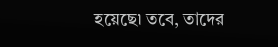হয়েছে৷ তবে, তাদের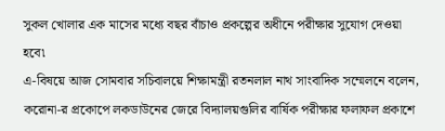সুকল খোলার এক মাসের মধ্যে বছর বাঁচাও প্রকল্পের অধীনে পরীক্ষার সুযোগ দেওয়া হবে৷
এ-বিষয়ে আজ সোমবার সচিবালয়ে শিক্ষামন্ত্রী রতনলাল নাথ সাংবাদিক সম্মেলনে বলেন, করোনা-র প্রকোপে লকডাউনের জেরে বিদ্যালয়গুলির বার্ষিক পরীক্ষার ফলাফল প্রকাশে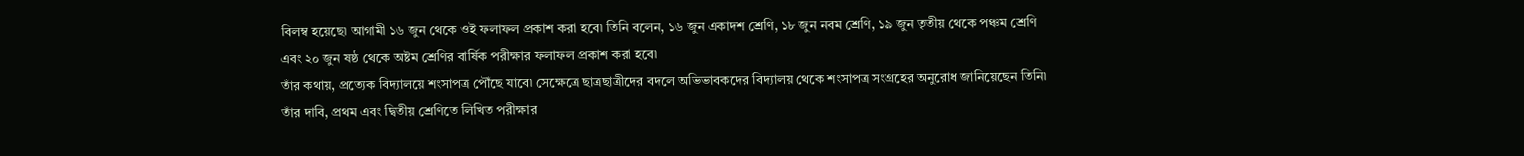বিলম্ব হয়েছে৷ আগামী ১৬ জুন থেকে ওই ফলাফল প্রকাশ করা হবে৷ তিনি বলেন, ১৬ জুন একাদশ শ্রেণি, ১৮ জুন নবম শ্রেণি, ১৯ জুন তৃতীয় থেকে পঞ্চম শ্রেণি এবং ২০ জুন ষষ্ঠ থেকে অষ্টম শ্রেণির বার্ষিক পরীক্ষার ফলাফল প্রকাশ করা হবে৷
তাঁর কথায়, প্রত্যেক বিদ্যালয়ে শংসাপত্র পৌঁছে যাবে৷ সেক্ষেত্রে ছাত্রছাত্রীদের বদলে অভিভাবকদের বিদ্যালয় থেকে শংসাপত্র সংগ্রহের অনুরোধ জানিয়েছেন তিনি৷ তাঁর দাবি, প্রথম এবং দ্বিতীয় শ্রেণিতে লিখিত পরীক্ষার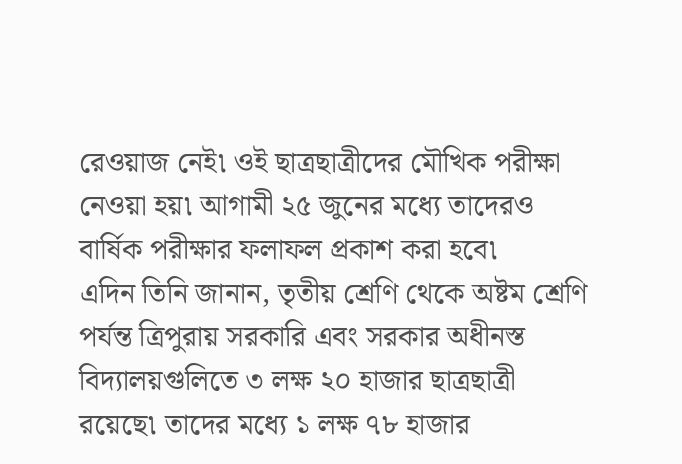রেওয়াজ নেই৷ ওই ছাত্রছাত্রীদের মৌখিক পরীক্ষা নেওয়া হয়৷ আগামী ২৫ জুনের মধ্যে তাদেরও বার্ষিক পরীক্ষার ফলাফল প্রকাশ করা হবে৷
এদিন তিনি জানান, তৃতীয় শ্রেণি থেকে অষ্টম শ্রেণি পর্যন্ত ত্রিপুরায় সরকারি এবং সরকার অধীনস্ত বিদ্যালয়গুলিতে ৩ লক্ষ ২০ হাজার ছাত্রছাত্রী রয়েছে৷ তাদের মধ্যে ১ লক্ষ ৭৮ হাজার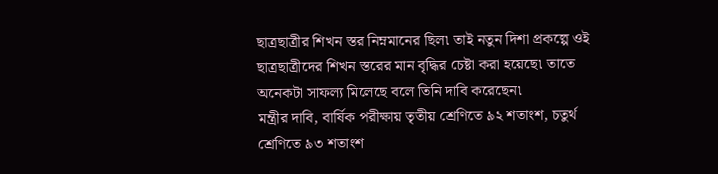ছাত্রছাত্রীর শিখন স্তর নিম্নমানের ছিল৷ তাই নতুন দিশা প্রকল্পে ওই ছাত্রছাত্রীদের শিখন স্তরের মান বৃদ্ধির চেষ্টা করা হয়েছে৷ তাতে অনেকটা সাফল্য মিলেছে বলে তিনি দাবি করেছেন৷
মন্ত্রীর দাবি, বার্ষিক পরীক্ষায় তৃতীয় শ্রেণিতে ৯২ শতাংশ, চতুর্থ শ্রেণিতে ৯৩ শতাংশ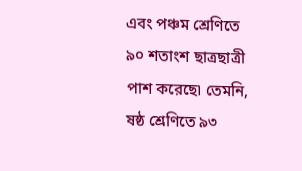এবং পঞ্চম শ্রেণিতে ৯০ শতাংশ ছাত্রছাত্রী পাশ করেছে৷ তেমনি, ষষ্ঠ শ্রেণিতে ৯৩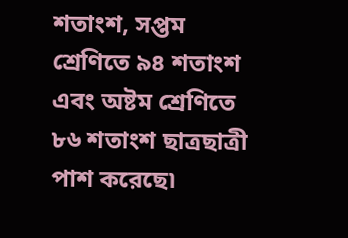শতাংশ, সপ্তম শ্রেণিতে ৯৪ শতাংশ এবং অষ্টম শ্রেণিতে ৮৬ শতাংশ ছাত্রছাত্রী পাশ করেছে৷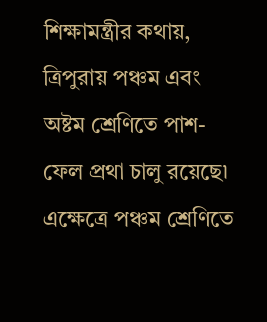শিক্ষামন্ত্রীর কথায়, ত্রিপুরায় পঞ্চম এবং অষ্টম শ্রেণিতে পাশ-ফেল প্রথা চালু রয়েছে৷ এক্ষেত্রে পঞ্চম শ্রেণিতে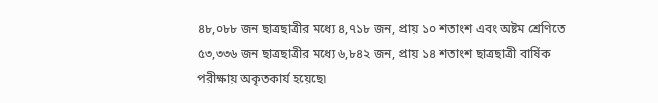৪৮,০৮৮ জন ছাত্রছাত্রীর মধ্যে ৪,৭১৮ জন, প্রায় ১০ শতাংশ এবং অষ্টম শ্রেণিতে ৫৩,৩৩৬ জন ছাত্রছাত্রীর মধ্যে ৬,৮৪২ জন, প্রায় ১৪ শতাংশ ছাত্রছাত্রী বার্ষিক পরীক্ষায় অকৃতকার্য হয়েছে৷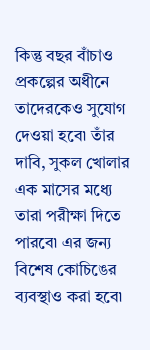কিন্তু বছর বাঁচাও প্রকল্পের অধীনে তাদেরকেও সুযোগ দেওয়া হবে৷ তাঁর দাবি, সুকল খোলার এক মাসের মধ্যে তারা পরীক্ষা দিতে পারবে৷ এর জন্য বিশেষ কোচিঙের ব্যবস্থাও করা হবে৷